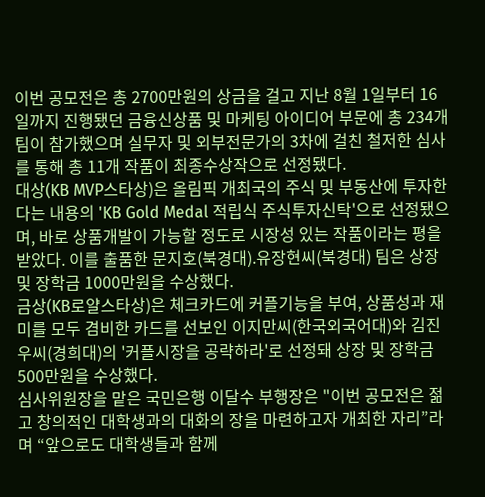이번 공모전은 총 2700만원의 상금을 걸고 지난 8월 1일부터 16일까지 진행됐던 금융신상품 및 마케팅 아이디어 부문에 총 234개팀이 참가했으며 실무자 및 외부전문가의 3차에 걸친 철저한 심사를 통해 총 11개 작품이 최종수상작으로 선정됐다.
대상(KB MVP스타상)은 올림픽 개최국의 주식 및 부동산에 투자한다는 내용의 'KB Gold Medal 적립식 주식투자신탁'으로 선정됐으며, 바로 상품개발이 가능할 정도로 시장성 있는 작품이라는 평을 받았다. 이를 출품한 문지호(북경대).유장현씨(북경대) 팀은 상장 및 장학금 1000만원을 수상했다.
금상(KB로얄스타상)은 체크카드에 커플기능을 부여, 상품성과 재미를 모두 겸비한 카드를 선보인 이지만씨(한국외국어대)와 김진우씨(경희대)의 '커플시장을 공략하라'로 선정돼 상장 및 장학금 500만원을 수상했다.
심사위원장을 맡은 국민은행 이달수 부행장은 "이번 공모전은 젊고 창의적인 대학생과의 대화의 장을 마련하고자 개최한 자리”라며 “앞으로도 대학생들과 함께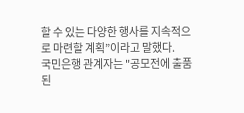할 수 있는 다양한 행사를 지속적으로 마련할 계획”이라고 말했다.
국민은행 관계자는 "공모전에 출품된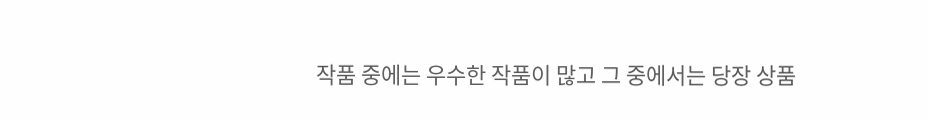작품 중에는 우수한 작품이 많고 그 중에서는 당장 상품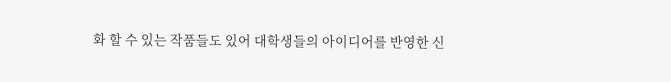화 할 수 있는 작품들도 있어 대학생들의 아이디어를 반영한 신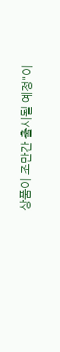상품이 조만간 출시될 예정"이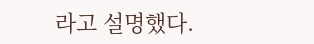라고 설명했다.